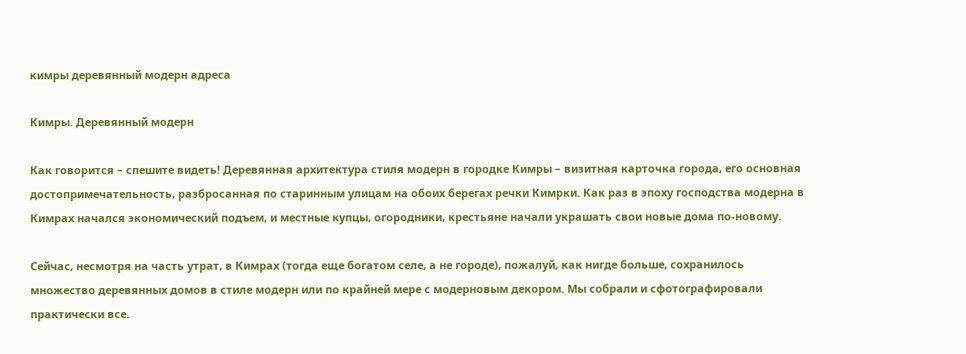кимры деревянный модерн адреса

Кимры. Деревянный модерн

Как говорится – спешите видеть! Деревянная архитектура стиля модерн в городке Кимры – визитная карточка города, его основная достопримечательность, разбросанная по старинным улицам на обоих берегах речки Кимрки. Как раз в эпоху господства модерна в Кимрах начался экономический подъем, и местные купцы, огородники, крестьяне начали украшать свои новые дома по-новому.

Сейчас, несмотря на часть утрат, в Кимрах (тогда еще богатом селе, а не городе), пожалуй, как нигде больше, сохранилось множество деревянных домов в стиле модерн или по крайней мере с модерновым декором. Мы собрали и сфотографировали практически все.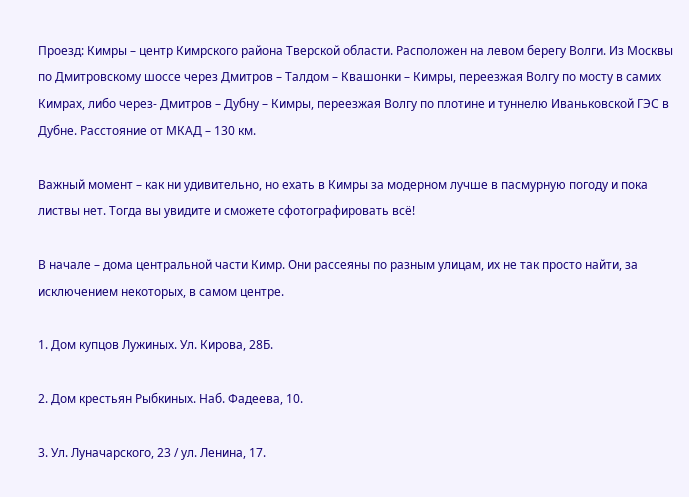Проезд: Кимры – центр Кимрского района Тверской области. Расположен на левом берегу Волги. Из Москвы по Дмитровскому шоссе через Дмитров – Талдом – Квашонки – Кимры, переезжая Волгу по мосту в самих Кимрах, либо через- Дмитров – Дубну – Кимры, переезжая Волгу по плотине и туннелю Иваньковской ГЭС в Дубне. Расстояние от МКАД – 130 км.

Важный момент – как ни удивительно, но ехать в Кимры за модерном лучше в пасмурную погоду и пока листвы нет. Тогда вы увидите и сможете сфотографировать всё!

В начале – дома центральной части Кимр. Они рассеяны по разным улицам, их не так просто найти, за исключением некоторых, в самом центре.

1. Дом купцов Лужиных. Ул. Кирова, 28Б.

2. Дом крестьян Рыбкиных. Наб. Фадеева, 10.

3. Ул. Луначарского, 23 / ул. Ленина, 17.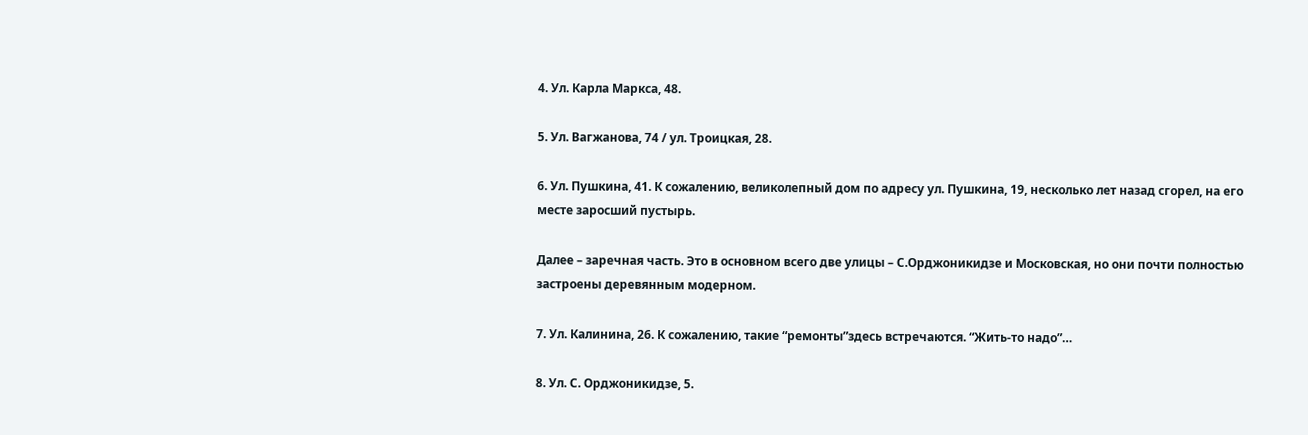4. Ул. Карла Маркса, 48.

5. Ул. Вагжанова, 74 / ул. Троицкая, 28.

6. Ул. Пушкина, 41. К сожалению, великолепный дом по адресу ул. Пушкина, 19, несколько лет назад сгорел, на его месте заросший пустырь.

Далее – заречная часть. Это в основном всего две улицы – С.Орджоникидзе и Московская, но они почти полностью застроены деревянным модерном.

7. Ул. Калинина, 26. К сожалению, такие “ремонты”здесь встречаются. “Жить-то надо”…

8. Ул. С. Орджоникидзе, 5.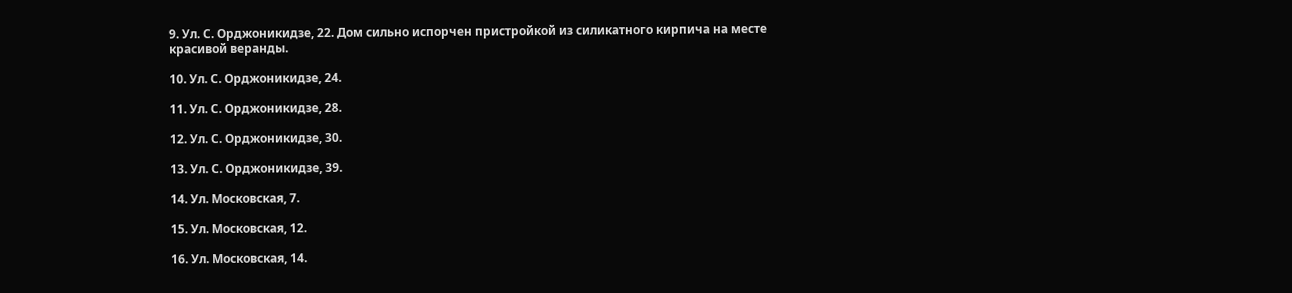9. Ул. С. Орджоникидзе, 22. Дом сильно испорчен пристройкой из силикатного кирпича на месте красивой веранды.

10. Ул. С. Орджоникидзе, 24.

11. Ул. С. Орджоникидзе, 28.

12. Ул. С. Орджоникидзе, 30.

13. Ул. С. Орджоникидзе, 39.

14. Ул. Московская, 7.

15. Ул. Московская, 12.

16. Ул. Московская, 14.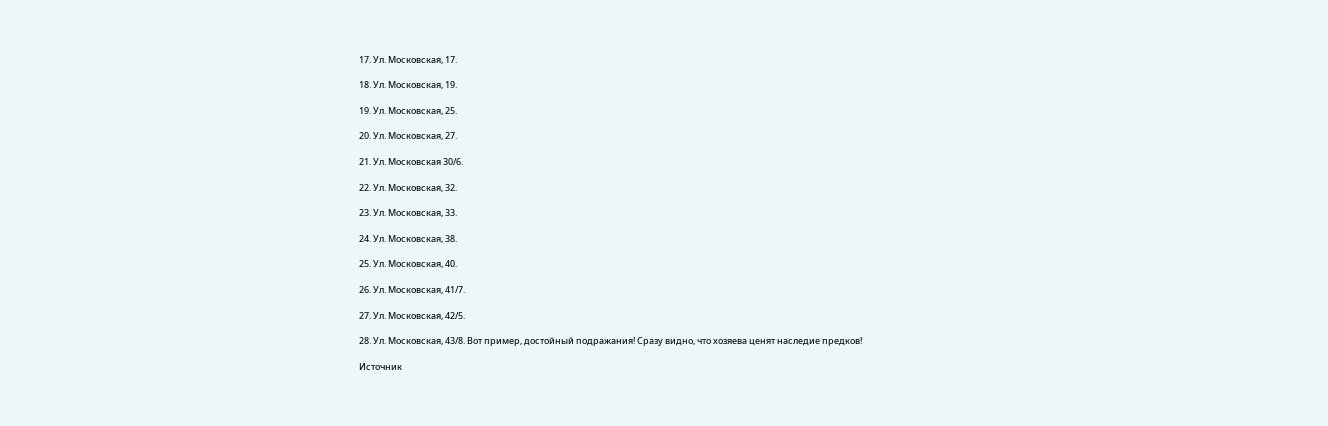17. Ул. Московская, 17.

18. Ул. Московская, 19.

19. Ул. Московская, 25.

20. Ул. Московская, 27.

21. Ул. Московская 30/6.

22. Ул. Московская, 32.

23. Ул. Московская, 33.

24. Ул. Московская, 38.

25. Ул. Московская, 40.

26. Ул. Московская, 41/7.

27. Ул. Московская, 42/5.

28. Ул. Московская, 43/8. Вот пример, достойный подражания! Сразу видно, что хозяева ценят наследие предков!

Источник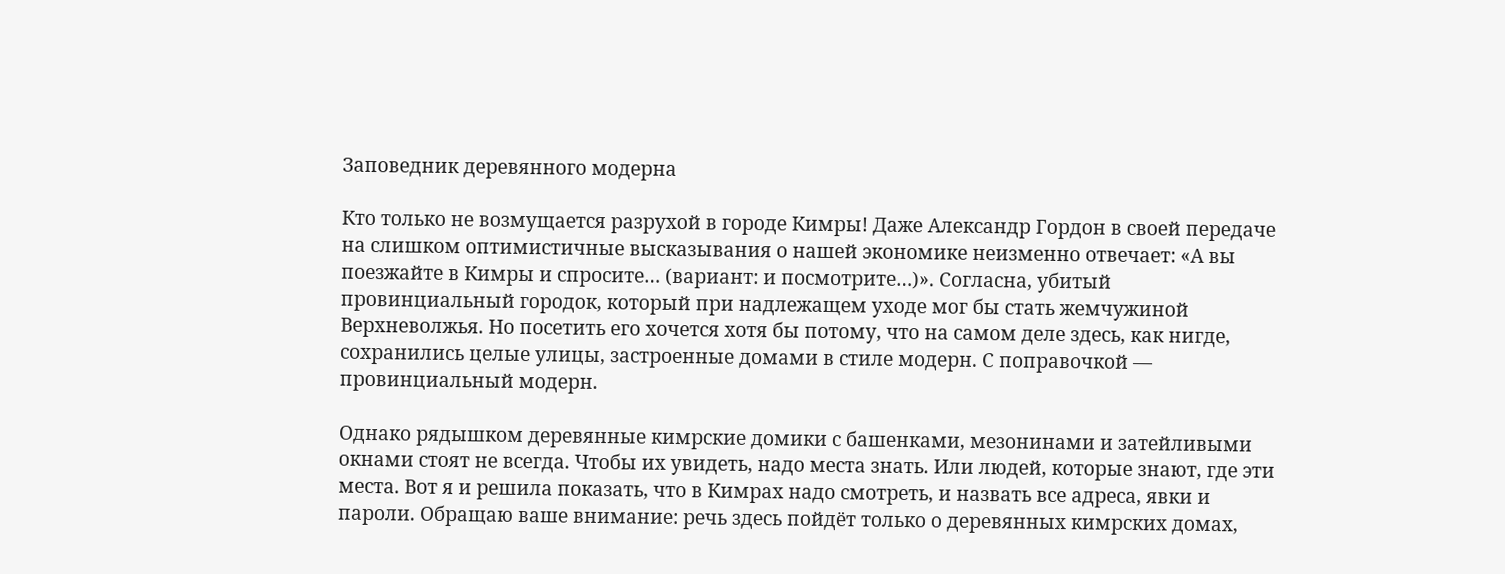Заповедник деревянного модерна

Кто только не возмущается разрухой в городе Кимры! Даже Александр Гордон в своей передаче на слишком оптимистичные высказывания о нашей экономике неизменно отвечает: «А вы поезжайте в Кимры и спросите… (вариант: и посмотрите…)». Согласна, убитый провинциальный городок, который при надлежащем уходе мог бы стать жемчужиной Верхневолжья. Но посетить его хочется хотя бы потому, что на самом деле здесь, как нигде, сохранились целые улицы, застроенные домами в стиле модерн. С поправочкой — провинциальный модерн.

Однако рядышком деревянные кимрские домики с башенками, мезонинами и затейливыми окнами стоят не всегда. Чтобы их увидеть, надо места знать. Или людей, которые знают, где эти места. Вот я и решила показать, что в Кимрах надо смотреть, и назвать все адреса, явки и пароли. Обращаю ваше внимание: речь здесь пойдёт только о деревянных кимрских домах,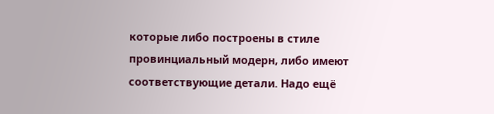которые либо построены в стиле провинциальный модерн, либо имеют соответствующие детали. Надо ещё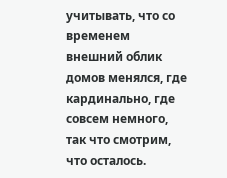учитывать, что со временем внешний облик домов менялся, где кардинально, где совсем немного, так что смотрим, что осталось.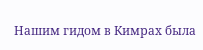Нашим гидом в Кимрах была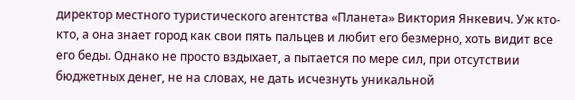директор местного туристического агентства «Планета» Виктория Янкевич. Уж кто-кто, а она знает город как свои пять пальцев и любит его безмерно, хоть видит все его беды. Однако не просто вздыхает, а пытается по мере сил, при отсутствии бюджетных денег, не на словах, не дать исчезнуть уникальной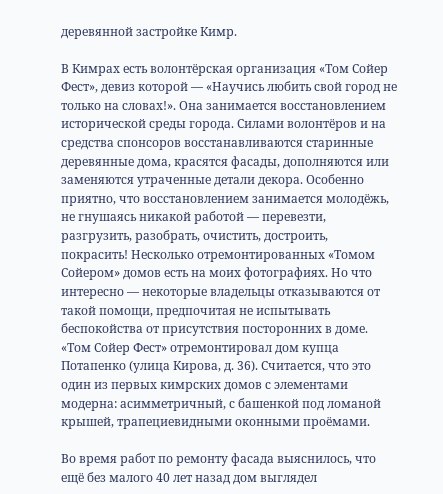деревянной застройке Кимр.

В Кимрах есть волонтёрская организация «Том Сойер Фест», девиз которой — «Научись любить свой город не только на словах!». Она занимается восстановлением исторической среды города. Силами волонтёров и на средства спонсоров восстанавливаются старинные деревянные дома, красятся фасады, дополняются или заменяются утраченные детали декора. Особенно приятно, что восстановлением занимается молодёжь, не гнушаясь никакой работой — перевезти, разгрузить, разобрать, очистить, достроить, покрасить! Несколько отремонтированных «Томом Сойером» домов есть на моих фотографиях. Но что интересно — некоторые владельцы отказываются от такой помощи, предпочитая не испытывать беспокойства от присутствия посторонних в доме.
«Том Сойер Фест» отремонтировал дом купца Потапенко (улица Кирова, д. 36). Считается, что это один из первых кимрских домов с элементами модерна: асимметричный, с башенкой под ломаной крышей, трапециевидными оконными проёмами.

Во время работ по ремонту фасада выяснилось, что ещё без малого 40 лет назад дом выглядел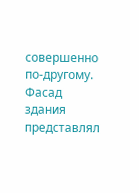совершенно по-другому. Фасад здания представлял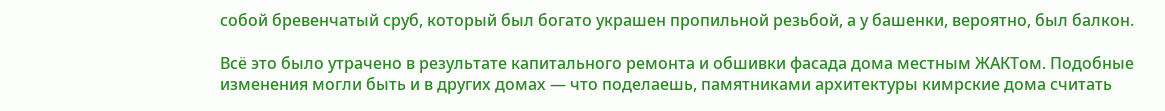собой бревенчатый сруб, который был богато украшен пропильной резьбой, а у башенки, вероятно, был балкон.

Всё это было утрачено в результате капитального ремонта и обшивки фасада дома местным ЖАКТом. Подобные изменения могли быть и в других домах — что поделаешь, памятниками архитектуры кимрские дома считать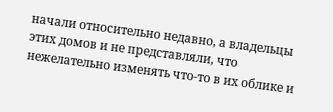начали относительно недавно, а владельцы этих домов и не представляли, что нежелательно изменять что-то в их облике и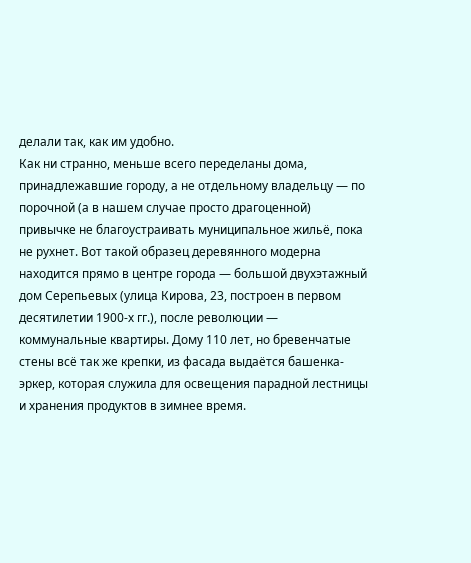делали так, как им удобно.
Как ни странно, меньше всего переделаны дома, принадлежавшие городу, а не отдельному владельцу — по порочной (а в нашем случае просто драгоценной) привычке не благоустраивать муниципальное жильё, пока не рухнет. Вот такой образец деревянного модерна находится прямо в центре города — большой двухэтажный дом Серепьевых (улица Кирова, 23, построен в первом десятилетии 1900-х гг.), после революции — коммунальные квартиры. Дому 110 лет, но бревенчатые стены всё так же крепки, из фасада выдаётся башенка-эркер, которая служила для освещения парадной лестницы и хранения продуктов в зимнее время.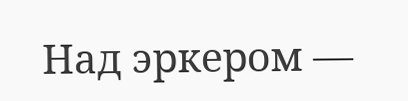Над эркером —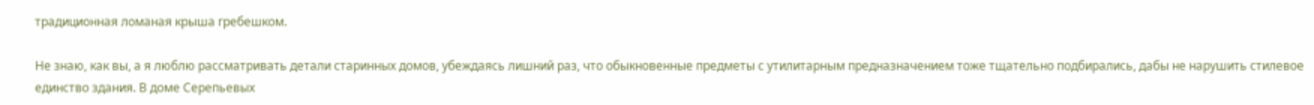традиционная ломаная крыша гребешком.

Не знаю, как вы, а я люблю рассматривать детали старинных домов, убеждаясь лишний раз, что обыкновенные предметы с утилитарным предназначением тоже тщательно подбирались, дабы не нарушить стилевое единство здания. В доме Серепьевых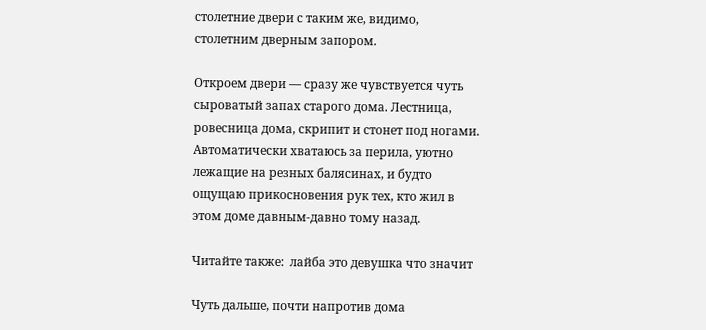столетние двери с таким же, видимо, столетним дверным запором.

Откроем двери — сразу же чувствуется чуть сыроватый запах старого дома. Лестница, ровесница дома, скрипит и стонет под ногами. Автоматически хватаюсь за перила, уютно лежащие на резных балясинах, и будто ощущаю прикосновения рук тех, кто жил в этом доме давным-давно тому назад.

Читайте также:  лайба это девушка что значит

Чуть дальше, почти напротив дома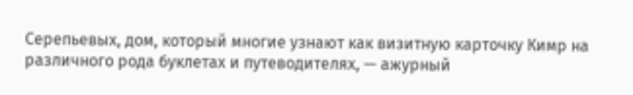Серепьевых, дом, который многие узнают как визитную карточку Кимр на различного рода буклетах и путеводителях, — ажурный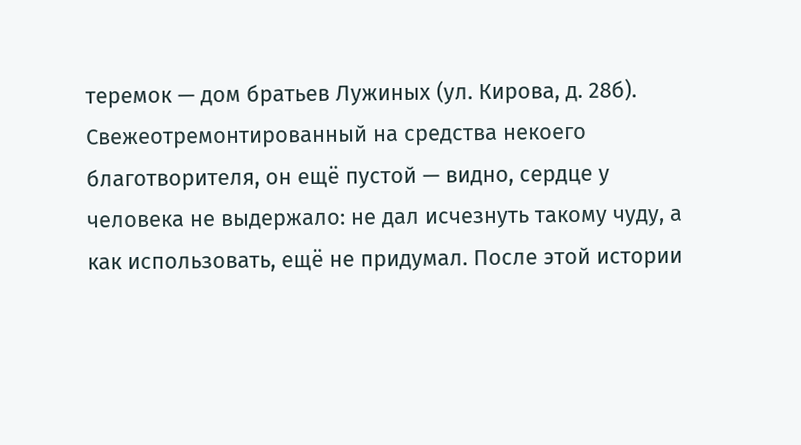теремок — дом братьев Лужиных (ул. Кирова, д. 28б). Свежеотремонтированный на средства некоего благотворителя, он ещё пустой — видно, сердце у человека не выдержало: не дал исчезнуть такому чуду, а как использовать, ещё не придумал. После этой истории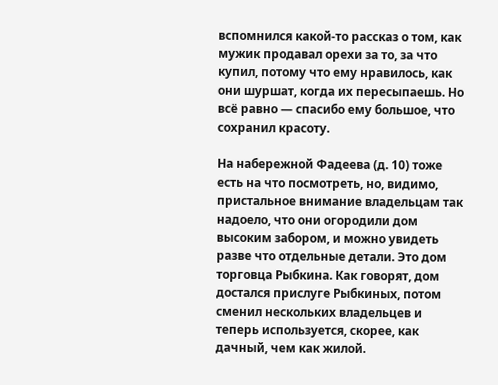вспомнился какой-то рассказ о том, как мужик продавал орехи за то, за что купил, потому что ему нравилось, как они шуршат, когда их пересыпаешь. Но всё равно — спасибо ему большое, что сохранил красоту.

На набережной Фадеева (д. 10) тоже есть на что посмотреть, но, видимо, пристальное внимание владельцам так надоело, что они огородили дом высоким забором, и можно увидеть разве что отдельные детали. Это дом торговца Рыбкина. Как говорят, дом достался прислуге Рыбкиных, потом сменил нескольких владельцев и теперь используется, скорее, как дачный, чем как жилой.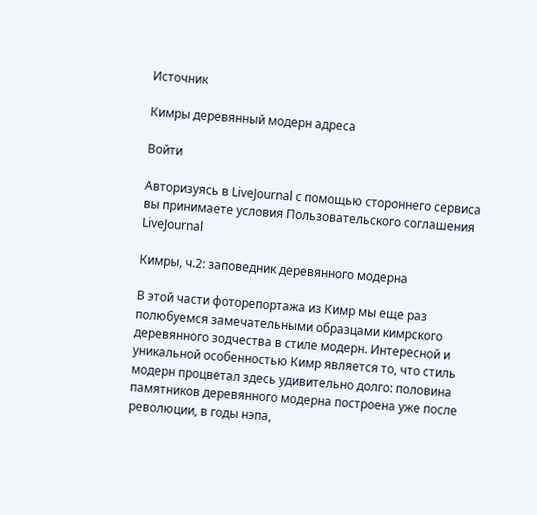Источник

Кимры деревянный модерн адреса

Войти

Авторизуясь в LiveJournal с помощью стороннего сервиса вы принимаете условия Пользовательского соглашения LiveJournal

Кимры, ч.2: заповедник деревянного модерна

В этой части фоторепортажа из Кимр мы еще раз полюбуемся замечательными образцами кимрского деревянного зодчества в стиле модерн. Интересной и уникальной особенностью Кимр является то, что стиль модерн процветал здесь удивительно долго: половина памятников деревянного модерна построена уже после революции, в годы нэпа,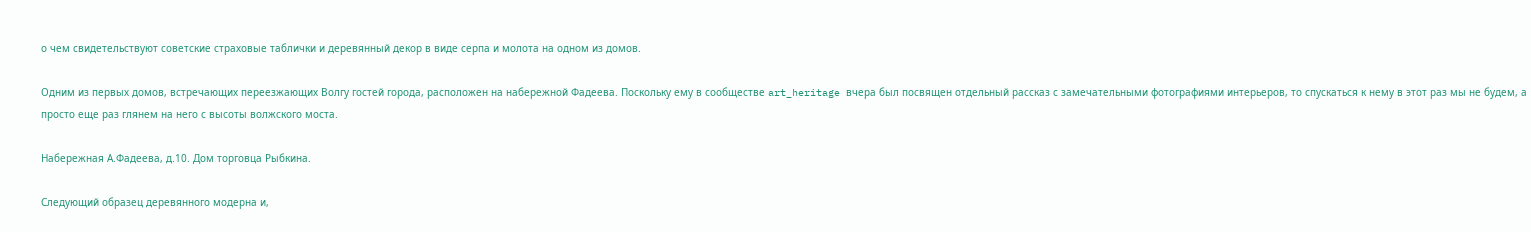о чем свидетельствуют советские страховые таблички и деревянный декор в виде серпа и молота на одном из домов.

Одним из первых домов, встречающих переезжающих Волгу гостей города, расположен на набережной Фадеева. Поскольку ему в сообществе art_heritage вчера был посвящен отдельный рассказ с замечательными фотографиями интерьеров, то спускаться к нему в этот раз мы не будем, а просто еще раз глянем на него с высоты волжского моста.

Набережная А.Фадеева, д.10. Дом торговца Рыбкина.

Следующий образец деревянного модерна и,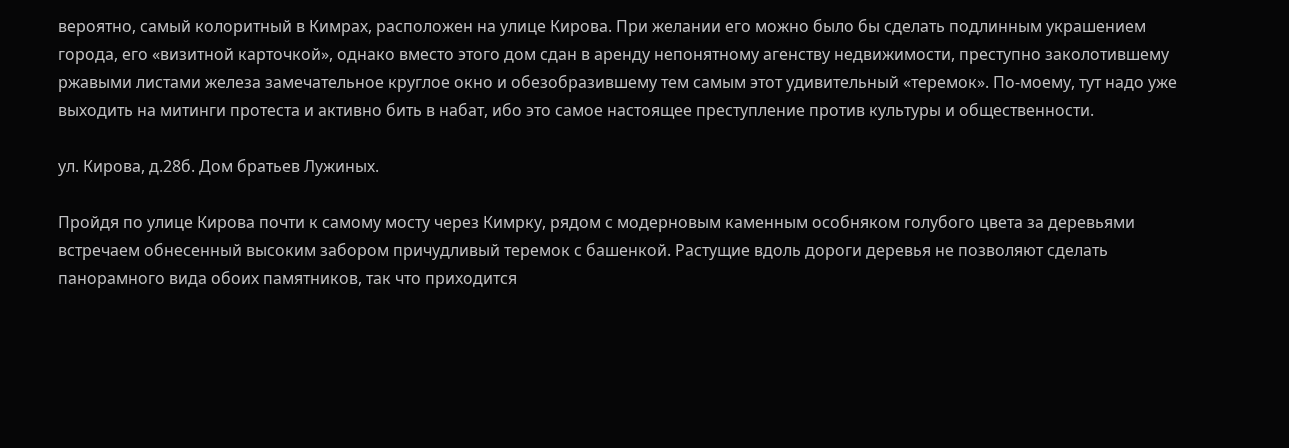вероятно, самый колоритный в Кимрах, расположен на улице Кирова. При желании его можно было бы сделать подлинным украшением города, его «визитной карточкой», однако вместо этого дом сдан в аренду непонятному агенству недвижимости, преступно заколотившему ржавыми листами железа замечательное круглое окно и обезобразившему тем самым этот удивительный «теремок». По-моему, тут надо уже выходить на митинги протеста и активно бить в набат, ибо это самое настоящее преступление против культуры и общественности.

ул. Кирова, д.28б. Дом братьев Лужиных.

Пройдя по улице Кирова почти к самому мосту через Кимрку, рядом с модерновым каменным особняком голубого цвета за деревьями встречаем обнесенный высоким забором причудливый теремок с башенкой. Растущие вдоль дороги деревья не позволяют сделать панорамного вида обоих памятников, так что приходится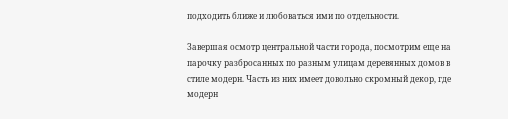подходить ближе и любоваться ими по отдельности.

Завершая осмотр центральной части города, посмотрим еще на парочку разбросанных по разным улицам деревянных домов в стиле модерн. Часть из них имеет довольно скромный декор, где модерн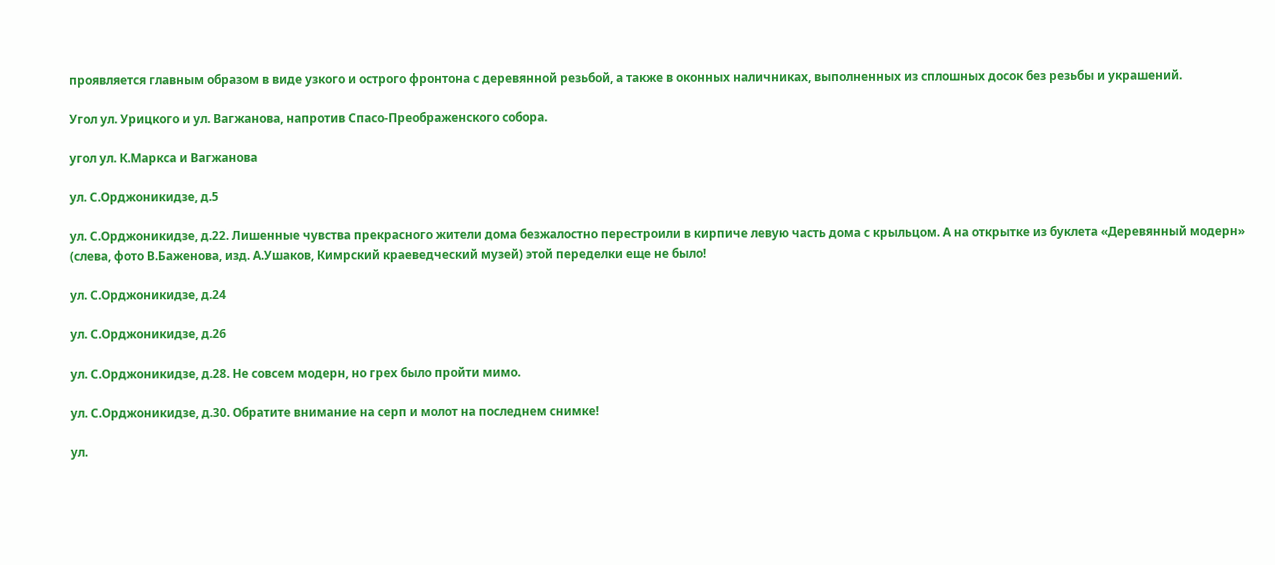проявляется главным образом в виде узкого и острого фронтона с деревянной резьбой, а также в оконных наличниках, выполненных из сплошных досок без резьбы и украшений.

Угол ул. Урицкого и ул. Вагжанова, напротив Спасо-Преображенского собора.

угол ул. К.Маркса и Вагжанова

ул. С.Орджоникидзе, д.5

ул. С.Орджоникидзе, д.22. Лишенные чувства прекрасного жители дома безжалостно перестроили в кирпиче левую часть дома с крыльцом. А на открытке из буклета «Деревянный модерн» (слева, фото В.Баженова, изд. А.Ушаков, Кимрский краеведческий музей) этой переделки еще не было!

ул. С.Орджоникидзе, д.24

ул. С.Орджоникидзе, д.26

ул. С.Орджоникидзе, д.28. Не совсем модерн, но грех было пройти мимо.

ул. С.Орджоникидзе, д.30. Обратите внимание на серп и молот на последнем снимке!

ул.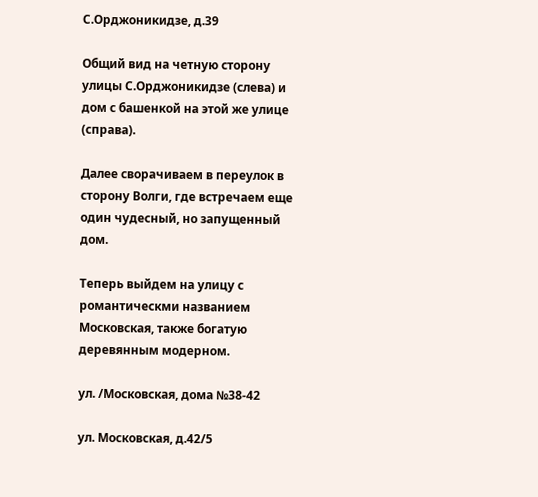С.Орджоникидзе, д.39

Общий вид на четную сторону улицы С.Орджоникидзе (слева) и дом с башенкой на этой же улице (справа).

Далее сворачиваем в переулок в сторону Волги, где встречаем еще один чудесный, но запущенный дом.

Теперь выйдем на улицу с романтическми названием Московская, также богатую деревянным модерном.

ул. /Московская, дома №38-42

ул. Московская, д.42/5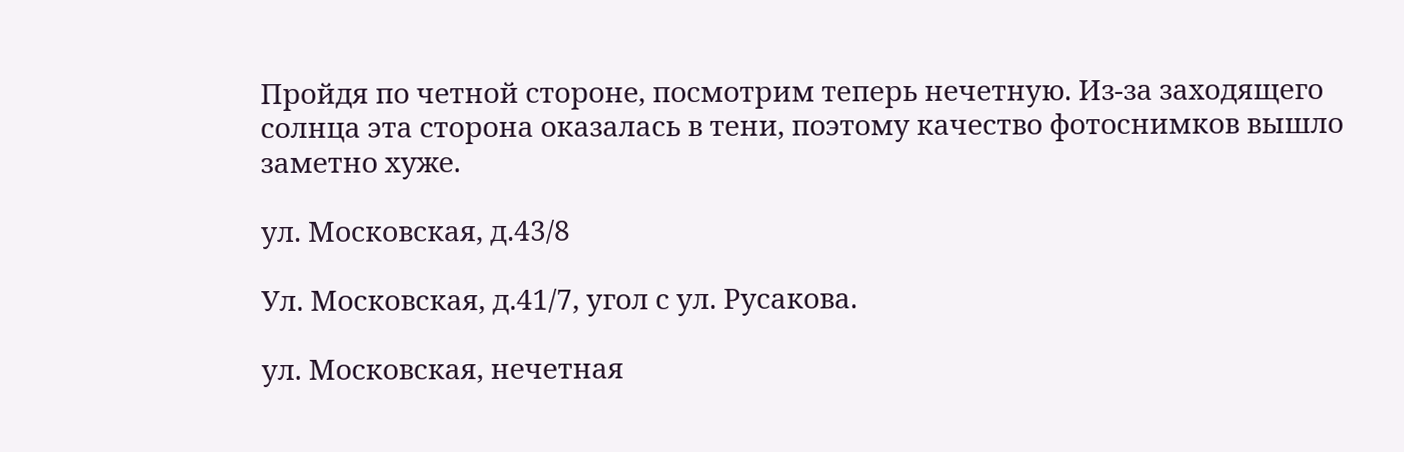Пройдя по четной стороне, посмотрим теперь нечетную. Из-за заходящего солнца эта сторона оказалась в тени, поэтому качество фотоснимков вышло заметно хуже.

ул. Московская, д.43/8

Ул. Московская, д.41/7, угол с ул. Русакова.

ул. Московская, нечетная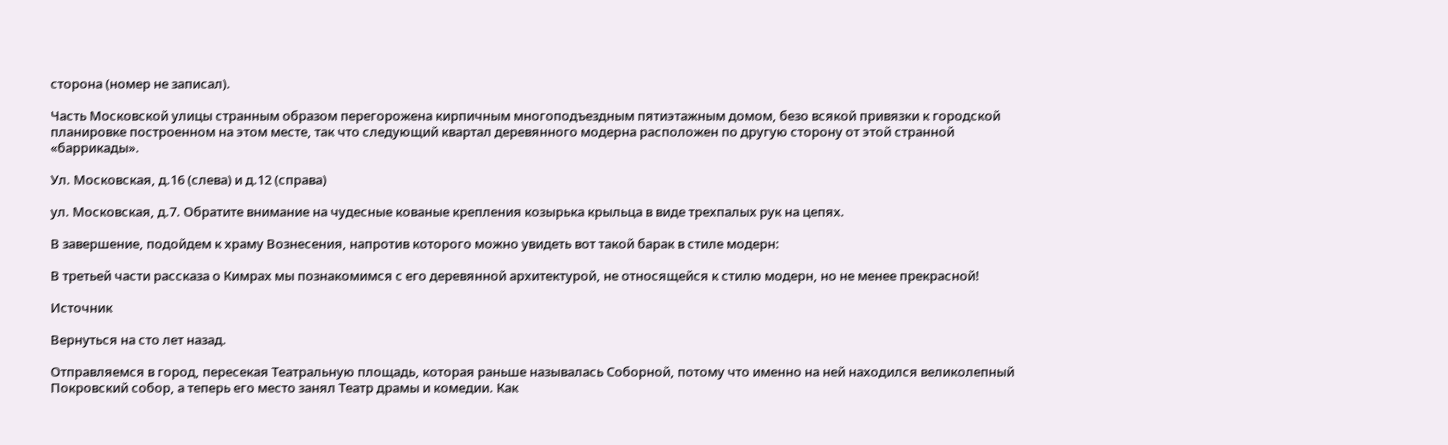сторона (номер не записал).

Часть Московской улицы странным образом перегорожена кирпичным многоподъездным пятиэтажным домом, безо всякой привязки к городской планировке построенном на этом месте, так что следующий квартал деревянного модерна расположен по другую сторону от этой странной «баррикады».

Ул. Московская, д.16 (слева) и д.12 (справа)

ул. Московская, д.7. Обратите внимание на чудесные кованые крепления козырька крыльца в виде трехпалых рук на цепях.

В завершение, подойдем к храму Вознесения, напротив которого можно увидеть вот такой барак в стиле модерн:

В третьей части рассказа о Кимрах мы познакомимся с его деревянной архитектурой, не относящейся к стилю модерн, но не менее прекрасной!

Источник

Вернуться на сто лет назад.

Отправляемся в город, пересекая Театральную площадь, которая раньше называлась Соборной, потому что именно на ней находился великолепный Покровский собор, а теперь его место занял Театр драмы и комедии. Как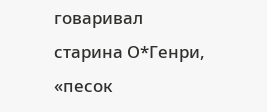говаривал старина О*Генри, «песок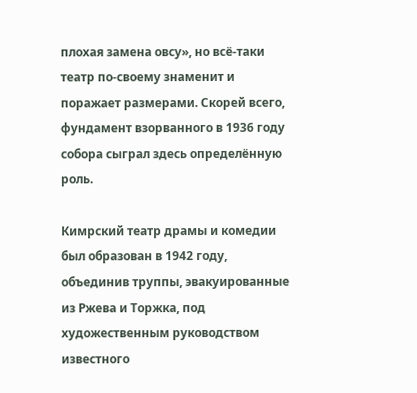плохая замена овсу», но всё-таки театр по-своему знаменит и поражает размерами. Скорей всего, фундамент взорванного в 1936 году собора сыграл здесь определённую роль.

Кимрский театр драмы и комедии был образован в 1942 году, объединив труппы, эвакуированные из Ржева и Торжка, под художественным руководством известного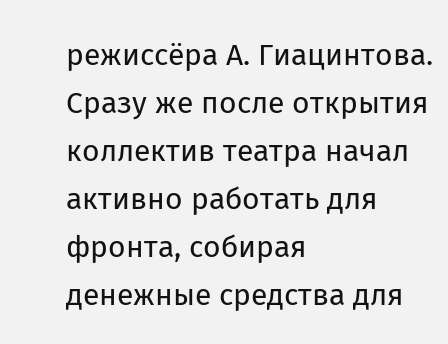режиссёра А. Гиацинтова. Сразу же после открытия коллектив театра начал активно работать для фронта, собирая денежные средства для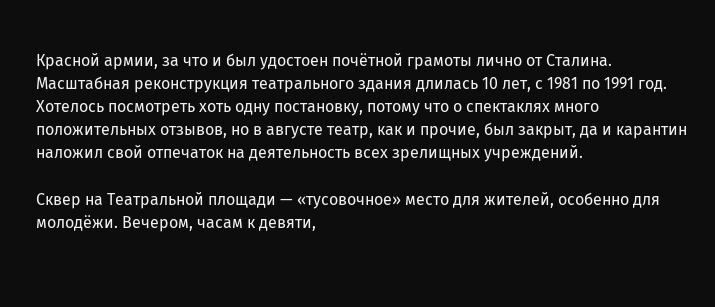Красной армии, за что и был удостоен почётной грамоты лично от Сталина. Масштабная реконструкция театрального здания длилась 10 лет, с 1981 по 1991 год. Хотелось посмотреть хоть одну постановку, потому что о спектаклях много положительных отзывов, но в августе театр, как и прочие, был закрыт, да и карантин наложил свой отпечаток на деятельность всех зрелищных учреждений.

Сквер на Театральной площади — «тусовочное» место для жителей, особенно для молодёжи. Вечером, часам к девяти,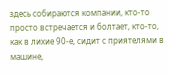здесь собираются компании, кто-то просто встречается и болтает, кто-то, как в лихие 90-е, сидит с приятелями в машине,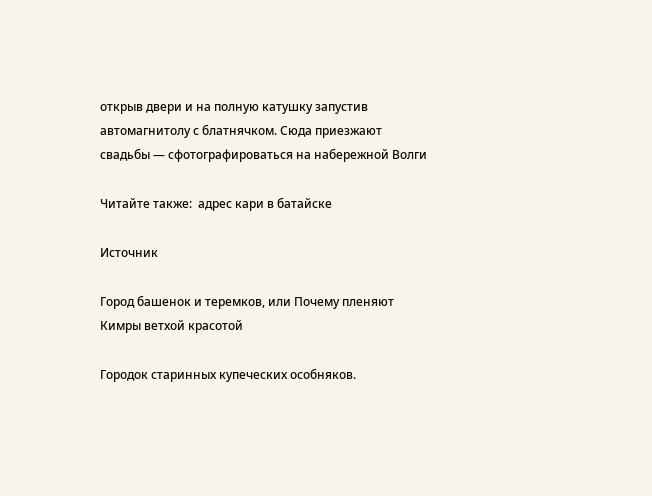открыв двери и на полную катушку запустив автомагнитолу с блатнячком. Сюда приезжают свадьбы — сфотографироваться на набережной Волги

Читайте также:  адрес кари в батайске

Источник

Город башенок и теремков, или Почему пленяют Кимры ветхой красотой

Городок старинных купеческих особняков.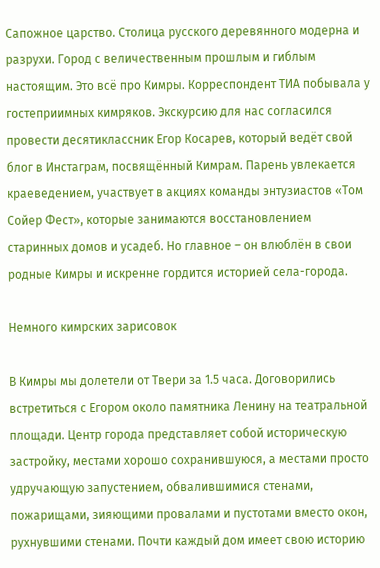Сапожное царство. Столица русского деревянного модерна и разрухи. Город с величественным прошлым и гиблым настоящим. Это всё про Кимры. Корреспондент ТИА побывала у гостеприимных кимряков. Экскурсию для нас согласился провести десятиклассник Егор Косарев, который ведёт свой блог в Инстаграм, посвящённый Кимрам. Парень увлекается краеведением, участвует в акциях команды энтузиастов «Том Сойер Фест», которые занимаются восстановлением старинных домов и усадеб. Но главное – он влюблён в свои родные Кимры и искренне гордится историей села-города.

Немного кимрских зарисовок

В Кимры мы долетели от Твери за 1.5 часа. Договорились встретиться с Егором около памятника Ленину на театральной площади. Центр города представляет собой историческую застройку, местами хорошо сохранившуюся, а местами просто удручающую запустением, обвалившимися стенами, пожарищами, зияющими провалами и пустотами вместо окон, рухнувшими стенами. Почти каждый дом имеет свою историю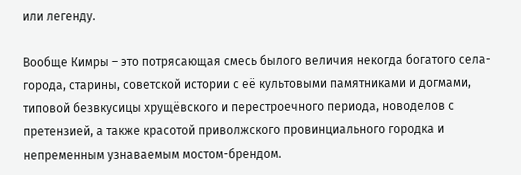или легенду.

Вообще Кимры – это потрясающая смесь былого величия некогда богатого села-города, старины, советской истории с её культовыми памятниками и догмами, типовой безвкусицы хрущёвского и перестроечного периода, новоделов с претензией, а также красотой приволжского провинциального городка и непременным узнаваемым мостом-брендом.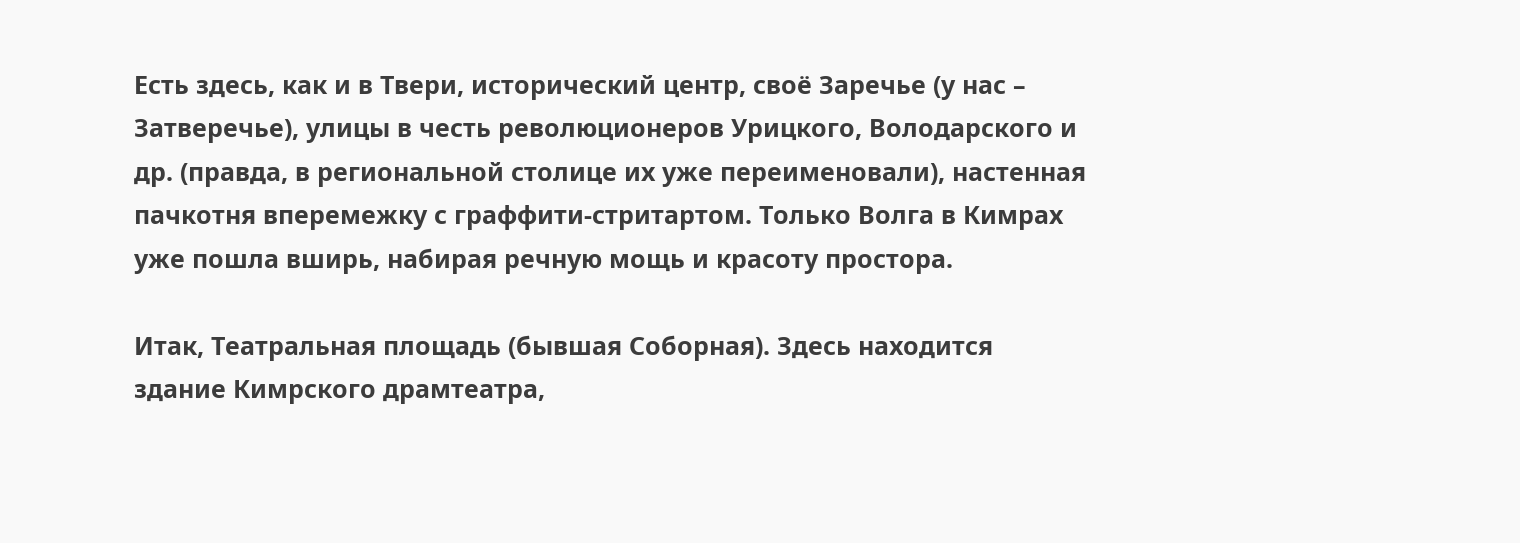Есть здесь, как и в Твери, исторический центр, своё Заречье (у нас – Затверечье), улицы в честь революционеров Урицкого, Володарского и др. (правда, в региональной столице их уже переименовали), настенная пачкотня вперемежку с граффити-стритартом. Только Волга в Кимрах уже пошла вширь, набирая речную мощь и красоту простора.

Итак, Театральная площадь (бывшая Соборная). Здесь находится здание Кимрского драмтеатра,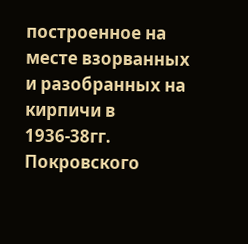построенное на месте взорванных и разобранных на кирпичи в 1936-38гг. Покровского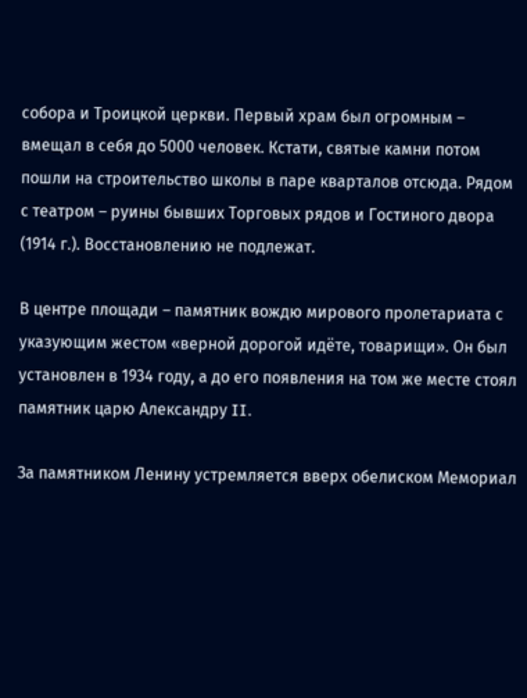собора и Троицкой церкви. Первый храм был огромным – вмещал в себя до 5000 человек. Кстати, святые камни потом пошли на строительство школы в паре кварталов отсюда. Рядом с театром – руины бывших Торговых рядов и Гостиного двора (1914 г.). Восстановлению не подлежат.

В центре площади – памятник вождю мирового пролетариата с указующим жестом «верной дорогой идёте, товарищи». Он был установлен в 1934 году, а до его появления на том же месте стоял памятник царю Александру II.

За памятником Ленину устремляется вверх обелиском Мемориал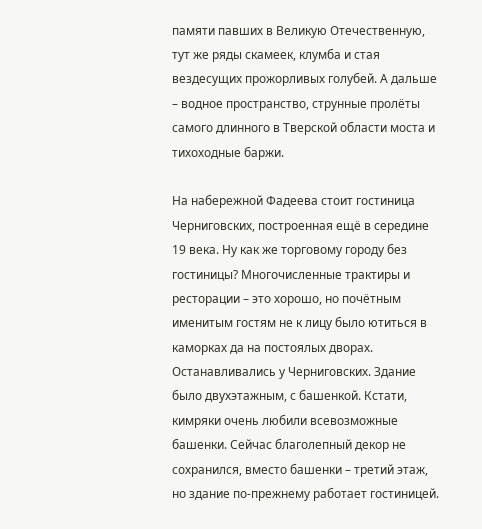памяти павших в Великую Отечественную, тут же ряды скамеек, клумба и стая вездесущих прожорливых голубей. А дальше – водное пространство, струнные пролёты самого длинного в Тверской области моста и тихоходные баржи.

На набережной Фадеева стоит гостиница Черниговских, построенная ещё в середине 19 века. Ну как же торговому городу без гостиницы? Многочисленные трактиры и ресторации – это хорошо, но почётным именитым гостям не к лицу было ютиться в каморках да на постоялых дворах. Останавливались у Черниговских. Здание было двухэтажным, с башенкой. Кстати, кимряки очень любили всевозможные башенки. Сейчас благолепный декор не сохранился, вместо башенки – третий этаж, но здание по-прежнему работает гостиницей.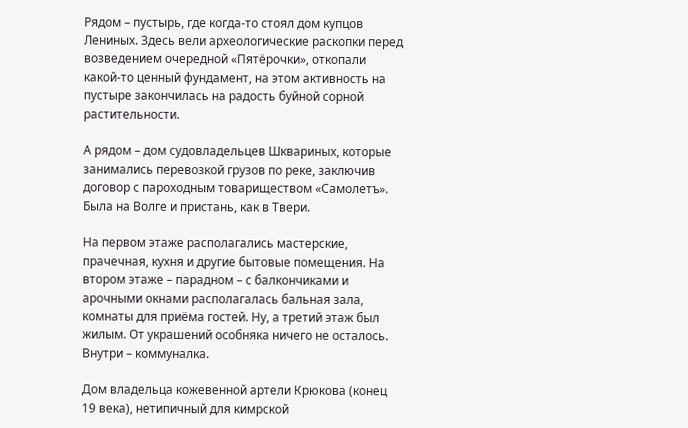Рядом – пустырь, где когда-то стоял дом купцов Лениных. Здесь вели археологические раскопки перед возведением очередной «Пятёрочки», откопали какой-то ценный фундамент, на этом активность на пустыре закончилась на радость буйной сорной растительности.

А рядом – дом судовладельцев Шквариных, которые занимались перевозкой грузов по реке, заключив договор с пароходным товариществом «Самолетъ». Была на Волге и пристань, как в Твери.

На первом этаже располагались мастерские, прачечная, кухня и другие бытовые помещения. На втором этаже – парадном – с балкончиками и арочными окнами располагалась бальная зала, комнаты для приёма гостей. Ну, а третий этаж был жилым. От украшений особняка ничего не осталось. Внутри – коммуналка.

Дом владельца кожевенной артели Крюкова (конец 19 века), нетипичный для кимрской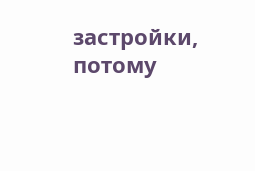застройки, потому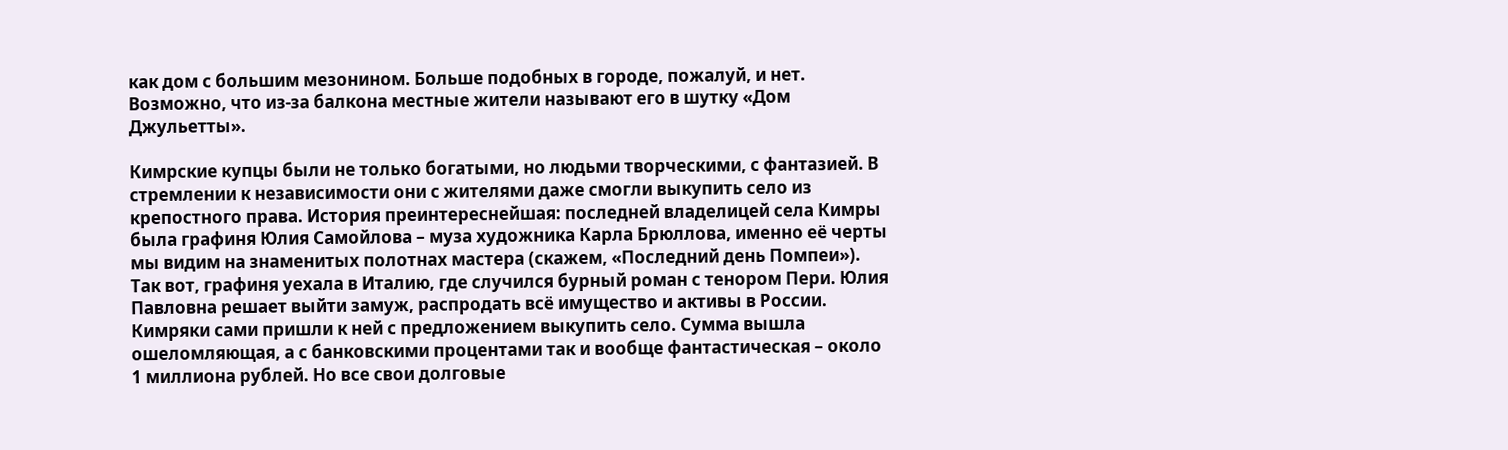как дом с большим мезонином. Больше подобных в городе, пожалуй, и нет. Возможно, что из-за балкона местные жители называют его в шутку «Дом Джульетты».

Кимрские купцы были не только богатыми, но людьми творческими, с фантазией. В стремлении к независимости они с жителями даже смогли выкупить село из крепостного права. История преинтереснейшая: последней владелицей села Кимры была графиня Юлия Самойлова – муза художника Карла Брюллова, именно её черты мы видим на знаменитых полотнах мастера (скажем, «Последний день Помпеи»). Так вот, графиня уехала в Италию, где случился бурный роман с тенором Пери. Юлия Павловна решает выйти замуж, распродать всё имущество и активы в России. Кимряки сами пришли к ней с предложением выкупить село. Сумма вышла ошеломляющая, а с банковскими процентами так и вообще фантастическая – около 1 миллиона рублей. Но все свои долговые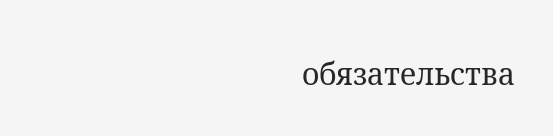обязательства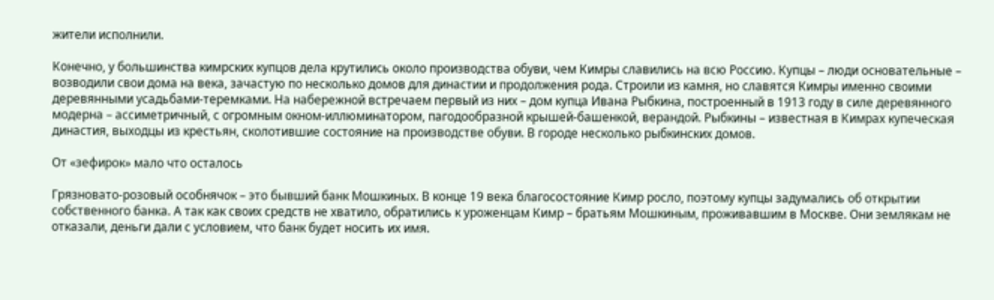жители исполнили.

Конечно, у большинства кимрских купцов дела крутились около производства обуви, чем Кимры славились на всю Россию. Купцы – люди основательные – возводили свои дома на века, зачастую по несколько домов для династии и продолжения рода. Строили из камня, но славятся Кимры именно своими деревянными усадьбами-теремками. На набережной встречаем первый из них – дом купца Ивана Рыбкина, построенный в 1913 году в силе деревянного модерна – ассиметричный, с огромным окном-иллюминатором, пагодообразной крышей-башенкой, верандой. Рыбкины – известная в Кимрах купеческая династия, выходцы из крестьян, сколотившие состояние на производстве обуви. В городе несколько рыбкинских домов.

От «зефирок» мало что осталось

Грязновато-розовый особнячок – это бывший банк Мошкиных. В конце 19 века благосостояние Кимр росло, поэтому купцы задумались об открытии собственного банка. А так как своих средств не хватило, обратились к уроженцам Кимр – братьям Мошкиным, проживавшим в Москве. Они землякам не отказали, деньги дали с условием, что банк будет носить их имя.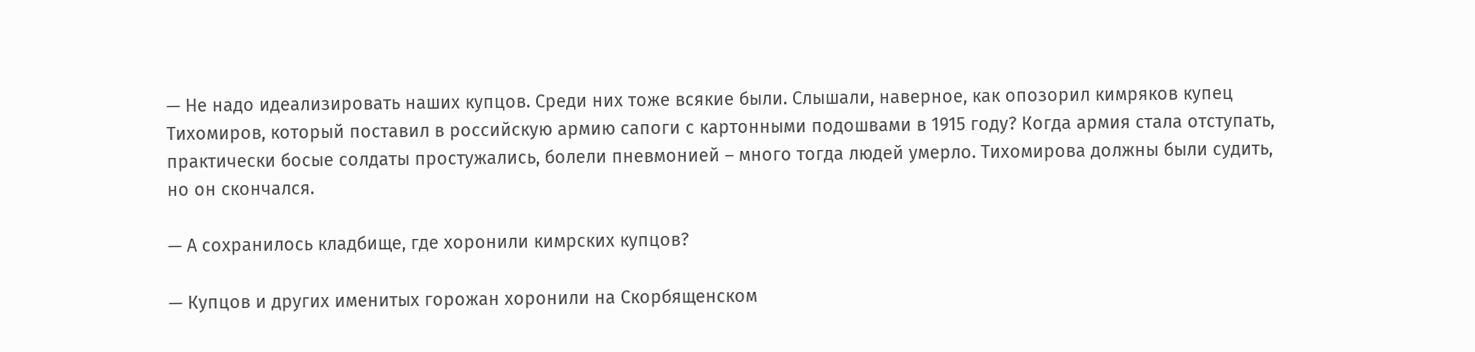— Не надо идеализировать наших купцов. Среди них тоже всякие были. Слышали, наверное, как опозорил кимряков купец Тихомиров, который поставил в российскую армию сапоги с картонными подошвами в 1915 году? Когда армия стала отступать, практически босые солдаты простужались, болели пневмонией – много тогда людей умерло. Тихомирова должны были судить, но он скончался.

— А сохранилось кладбище, где хоронили кимрских купцов?

— Купцов и других именитых горожан хоронили на Скорбященском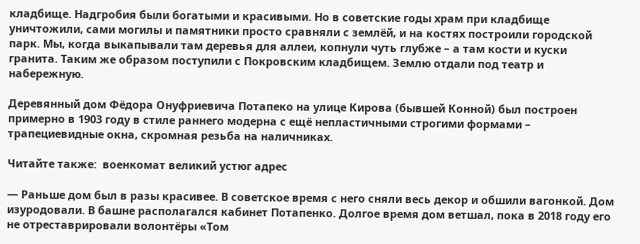кладбище. Надгробия были богатыми и красивыми. Но в советские годы храм при кладбище уничтожили, сами могилы и памятники просто сравняли с землёй, и на костях построили городской парк. Мы, когда выкапывали там деревья для аллеи, копнули чуть глубже – а там кости и куски гранита. Таким же образом поступили с Покровским кладбищем. Землю отдали под театр и набережную.

Деревянный дом Фёдора Онуфриевича Потапеко на улице Кирова (бывшей Конной) был построен примерно в 1903 году в стиле раннего модерна с ещё непластичными строгими формами – трапециевидные окна, скромная резьба на наличниках.

Читайте также:  военкомат великий устюг адрес

— Раньше дом был в разы красивее. В советское время с него сняли весь декор и обшили вагонкой. Дом изуродовали. В башне располагался кабинет Потапенко. Долгое время дом ветшал, пока в 2018 году его не отреставрировали волонтёры «Том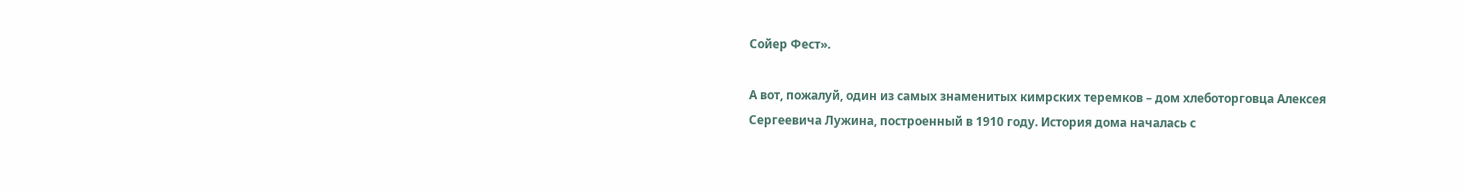Сойер Фест».

А вот, пожалуй, один из самых знаменитых кимрских теремков – дом хлеботорговца Алексея Сергеевича Лужина, построенный в 1910 году. История дома началась с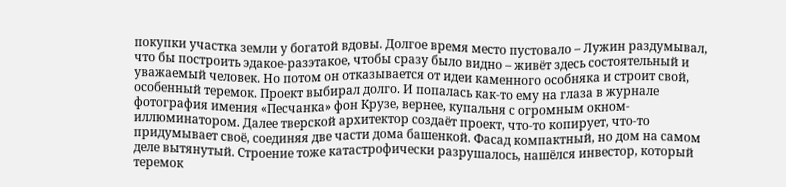покупки участка земли у богатой вдовы. Долгое время место пустовало – Лужин раздумывал, что бы построить эдакое-разэтакое, чтобы сразу было видно – живёт здесь состоятельный и уважаемый человек. Но потом он отказывается от идеи каменного особняка и строит свой, особенный теремок. Проект выбирал долго. И попалась как-то ему на глаза в журнале фотография имения «Песчанка» фон Крузе, вернее, купальня с огромным окном-иллюминатором. Далее тверской архитектор создаёт проект, что-то копирует, что-то придумывает своё, соединяя две части дома башенкой. Фасад компактный, но дом на самом деле вытянутый. Строение тоже катастрофически разрушалось, нашёлся инвестор, который теремок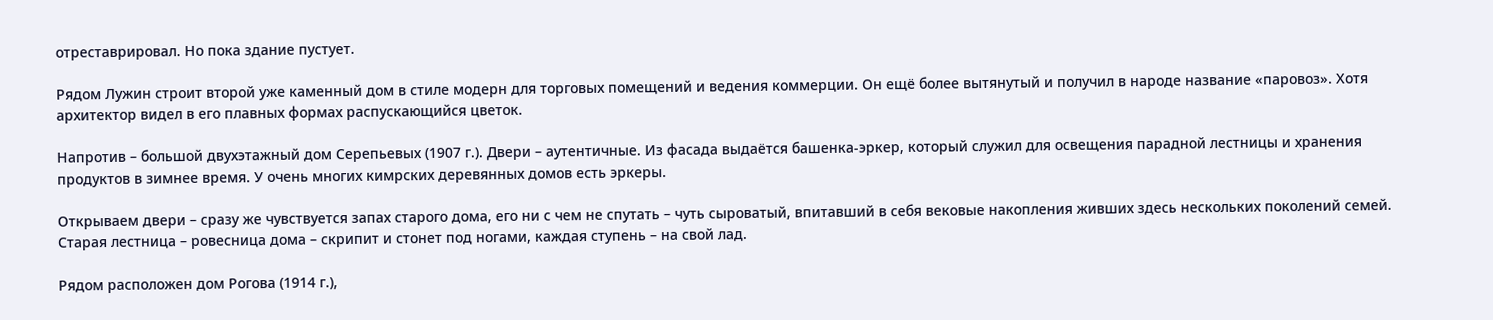отреставрировал. Но пока здание пустует.

Рядом Лужин строит второй уже каменный дом в стиле модерн для торговых помещений и ведения коммерции. Он ещё более вытянутый и получил в народе название «паровоз». Хотя архитектор видел в его плавных формах распускающийся цветок.

Напротив – большой двухэтажный дом Серепьевых (1907 г.). Двери – аутентичные. Из фасада выдаётся башенка-эркер, который служил для освещения парадной лестницы и хранения продуктов в зимнее время. У очень многих кимрских деревянных домов есть эркеры.

Открываем двери – сразу же чувствуется запах старого дома, его ни с чем не спутать – чуть сыроватый, впитавший в себя вековые накопления живших здесь нескольких поколений семей. Старая лестница – ровесница дома – скрипит и стонет под ногами, каждая ступень – на свой лад.

Рядом расположен дом Рогова (1914 г.),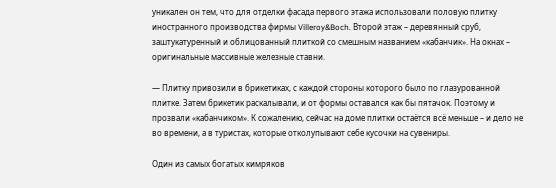уникален он тем, что для отделки фасада первого этажа использовали половую плитку иностранного производства фирмы Villeroy&Boch. Второй этаж – деревянный сруб, заштукатуренный и облицованный плиткой со смешным названием «кабанчик». На окнах – оригинальные массивные железные ставни.

— Плитку привозили в брикетиках, с каждой стороны которого было по глазурованной плитке. Затем брикетик раскалывали, и от формы оставался как бы пятачок. Поэтому и прозвали «кабанчиком». К сожалению, сейчас на доме плитки остаётся всё меньше – и дело не во времени, а в туристах, которые отколупывают себе кусочки на сувениры.

Один из самых богатых кимряков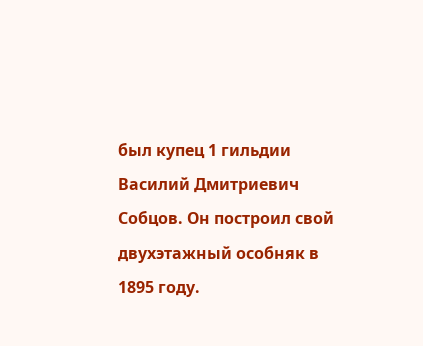был купец 1 гильдии Василий Дмитриевич Собцов. Он построил свой двухэтажный особняк в 1895 году.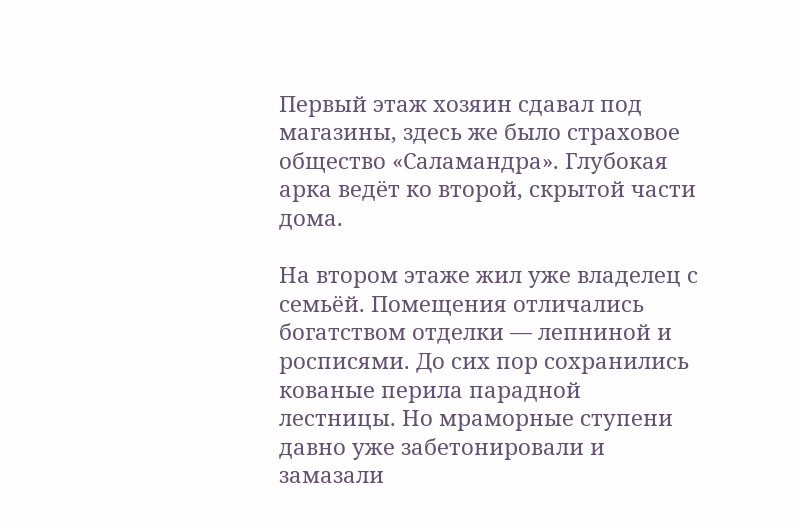Первый этаж хозяин сдавал под магазины, здесь же было страховое общество «Саламандра». Глубокая арка ведёт ко второй, скрытой части дома.

На втором этаже жил уже владелец с семьёй. Помещения отличались богатством отделки — лепниной и росписями. До сих пор сохранились кованые перила парадной лестницы. Но мраморные ступени давно уже забетонировали и замазали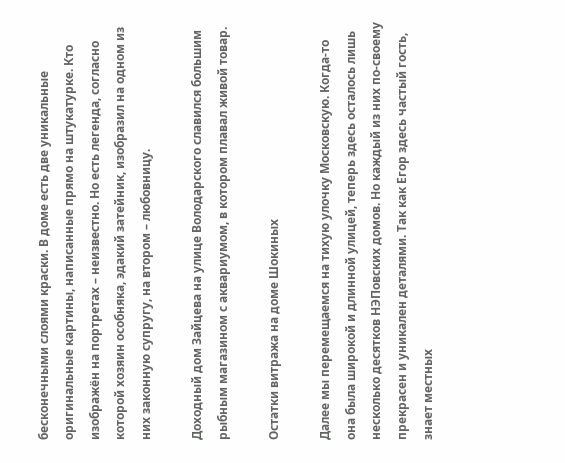бесконечными слоями краски. В доме есть две уникальные оригинальные картины, написанные прямо на штукатурке. Кто изображён на портретах – неизвестно. Но есть легенда, согласно которой хозяин особняка, эдакий затейник, изобразил на одном из них законную супругу, на втором – любовницу.

Доходный дом Зайцева на улице Володарского славился большим рыбным магазином с аквариумом, в котором плавал живой товар.

Остатки витража на доме Шокиных

Далее мы перемещаемся на тихую улочку Московскую. Когда-то она была широкой и длинной улицей, теперь здесь осталось лишь несколько десятков НЭПовских домов. Но каждый из них по-своему прекрасен и уникален деталями. Так как Егор здесь частый гость, знает местных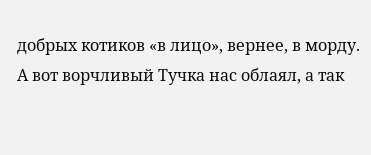добрых котиков «в лицо», вернее, в морду. А вот ворчливый Тучка нас облаял, а так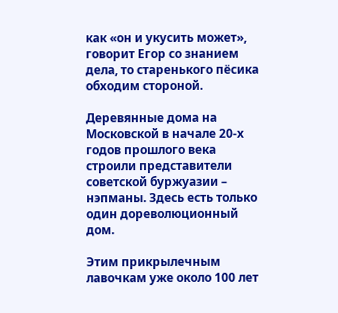как «он и укусить может», говорит Егор со знанием дела, то старенького пёсика обходим стороной.

Деревянные дома на Московской в начале 20-х годов прошлого века строили представители советской буржуазии – нэпманы. Здесь есть только один дореволюционный дом.

Этим прикрылечным лавочкам уже около 100 лет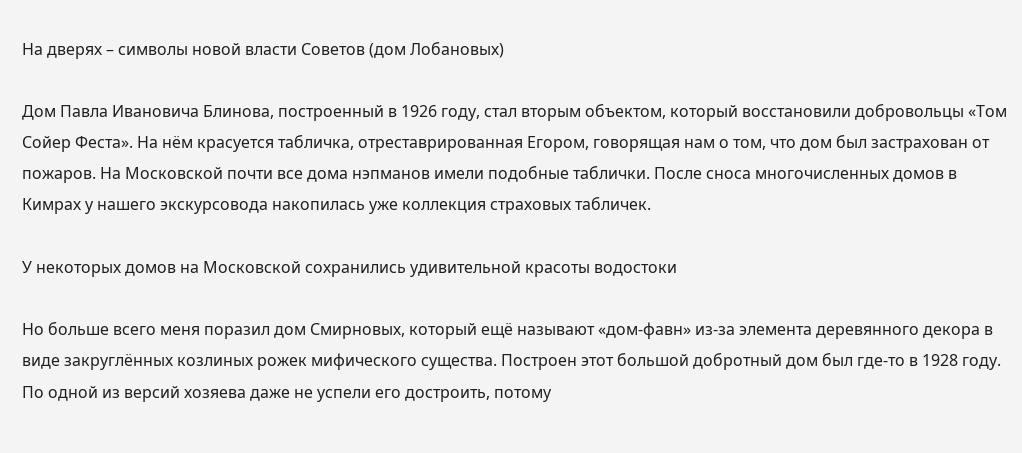На дверях – символы новой власти Советов (дом Лобановых)

Дом Павла Ивановича Блинова, построенный в 1926 году, стал вторым объектом, который восстановили добровольцы «Том Сойер Феста». На нём красуется табличка, отреставрированная Егором, говорящая нам о том, что дом был застрахован от пожаров. На Московской почти все дома нэпманов имели подобные таблички. После сноса многочисленных домов в Кимрах у нашего экскурсовода накопилась уже коллекция страховых табличек.

У некоторых домов на Московской сохранились удивительной красоты водостоки

Но больше всего меня поразил дом Смирновых, который ещё называют «дом-фавн» из-за элемента деревянного декора в виде закруглённых козлиных рожек мифического существа. Построен этот большой добротный дом был где-то в 1928 году. По одной из версий хозяева даже не успели его достроить, потому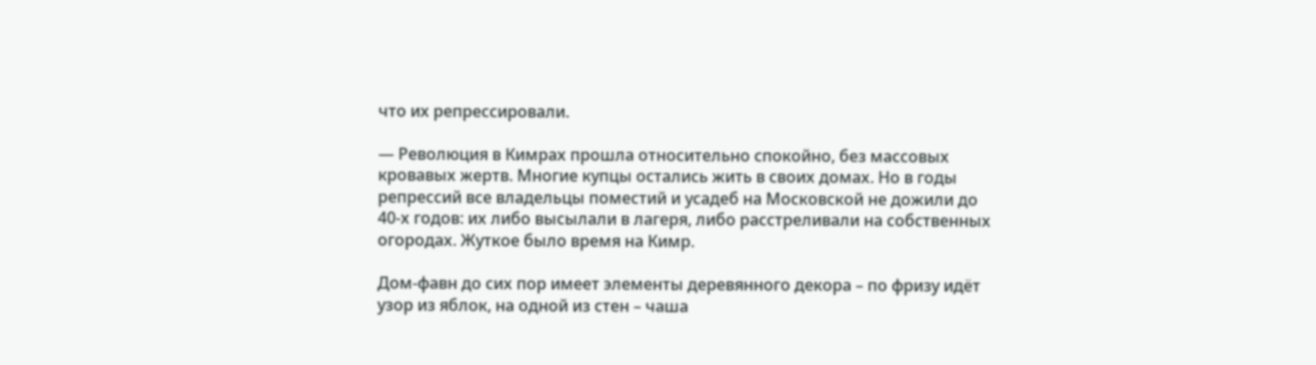что их репрессировали.

— Революция в Кимрах прошла относительно спокойно, без массовых кровавых жертв. Многие купцы остались жить в своих домах. Но в годы репрессий все владельцы поместий и усадеб на Московской не дожили до 40-х годов: их либо высылали в лагеря, либо расстреливали на собственных огородах. Жуткое было время на Кимр.

Дом-фавн до сих пор имеет элементы деревянного декора – по фризу идёт узор из яблок, на одной из стен – чаша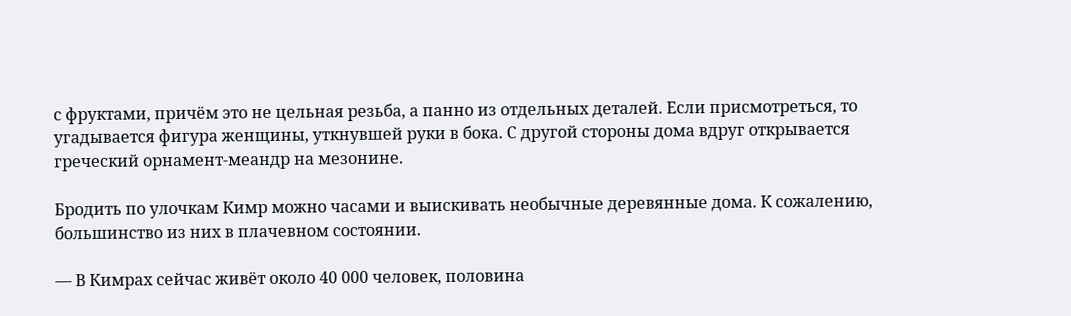с фруктами, причём это не цельная резьба, а панно из отдельных деталей. Если присмотреться, то угадывается фигура женщины, уткнувшей руки в бока. С другой стороны дома вдруг открывается греческий орнамент-меандр на мезонине.

Бродить по улочкам Кимр можно часами и выискивать необычные деревянные дома. К сожалению, большинство из них в плачевном состоянии.

— В Кимрах сейчас живёт около 40 000 человек, половина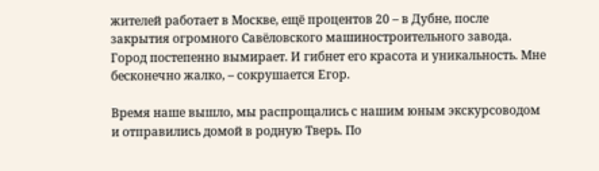жителей работает в Москве, ещё процентов 20 – в Дубне, после закрытия огромного Савёловского машиностроительного завода. Город постепенно вымирает. И гибнет его красота и уникальность. Мне бесконечно жалко, – сокрушается Егор.

Время наше вышло, мы распрощались с нашим юным экскурсоводом и отправились домой в родную Тверь. По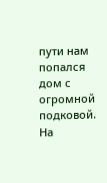пути нам попался дом с огромной подковой. На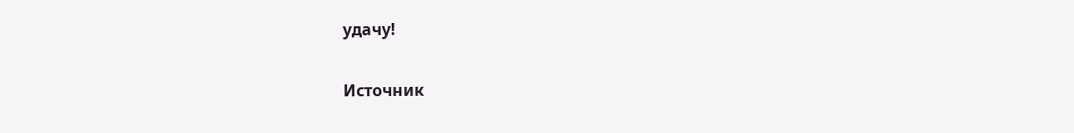удачу!

Источник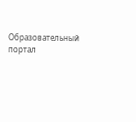Образовательный портал